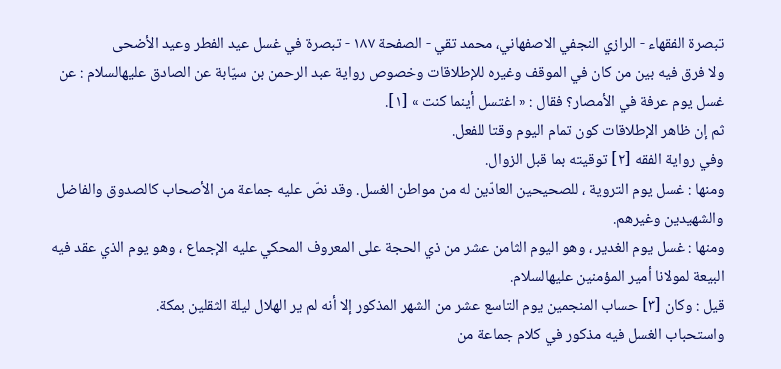تبصرة الفقهاء - الرازي النجفي الاصفهاني، محمد تقي - الصفحة ١٨٧ - تبصرة في غسل عيد الفطر وعيد الأضحى
ولا فرق فيه بين من كان في الموقف وغيره للإطلاقات وخصوص رواية عبد الرحمن بن سيّابة عن الصادق عليهالسلام : عن غسل يوم عرفة في الأمصار؟ فقال : « اغتسل أينما كنت » [١].
ثم إن ظاهر الإطلاقات كون تمام اليوم وقتا للفعل.
وفي رواية الفقه [٢] توقيته بما قبل الزوال.
ومنها : غسل يوم التروية ، للصحيحين العادّين له من مواطن الغسل. وقد نصّ عليه جماعة من الأصحاب كالصدوق والفاضل والشهيدين وغيرهم.
ومنها : غسل يوم الغدير ، وهو اليوم الثامن عشر من ذي الحجة على المعروف المحكي عليه الإجماع ، وهو يوم الذي عقد فيه البيعة لمولانا أمير المؤمنين عليهالسلام.
قيل : وكان [٣] حساب المنجمين يوم التاسع عشر من الشهر المذكور إلا أنه لم ير الهلال ليلة الثقلين بمكة.
واستحباب الغسل فيه مذكور في كلام جماعة من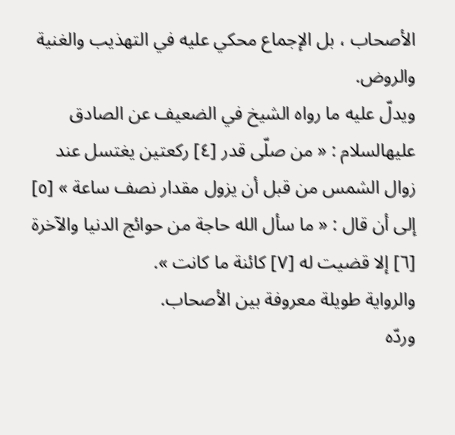الأصحاب ، بل الإجماع محكي عليه في التهذيب والغنية والروض.
ويدلّ عليه ما رواه الشيخ في الضعيف عن الصادق عليهالسلام : « من صلّى قدر [٤] ركعتين يغتسل عند زوال الشمس من قبل أن يزول مقدار نصف ساعة » [٥] إلى أن قال : « ما سأل الله حاجة من حوائج الدنيا والآخرة [٦] إلا قضيت له [٧] كائنة ما كانت ».
والرواية طويلة معروفة بين الأصحاب.
وردّه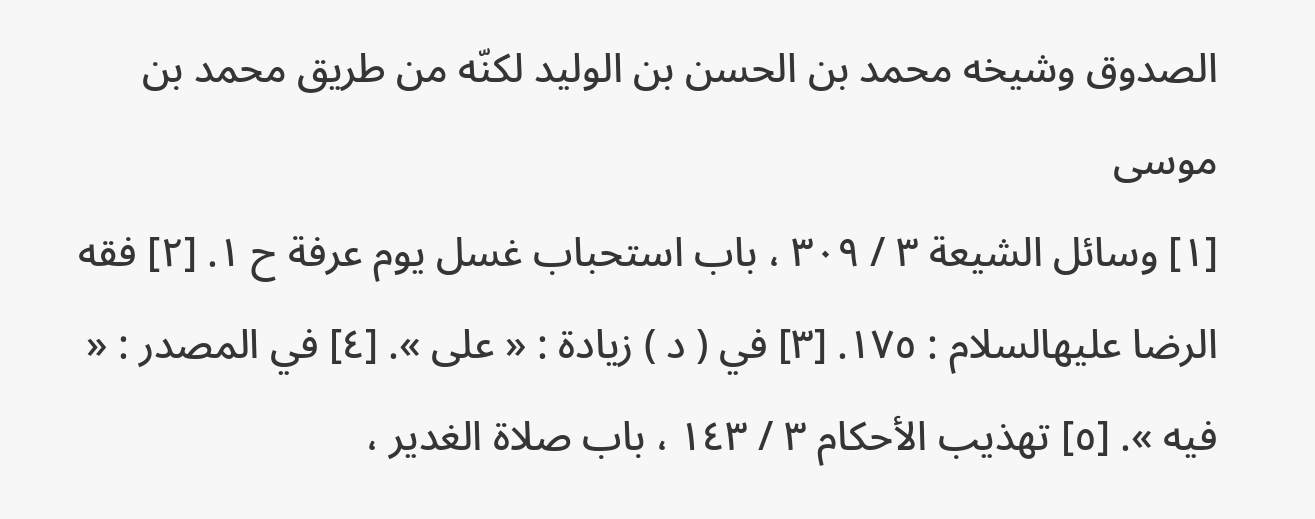الصدوق وشيخه محمد بن الحسن بن الوليد لكنّه من طريق محمد بن موسى
[١] وسائل الشيعة ٣ / ٣٠٩ ، باب استحباب غسل يوم عرفة ح ١. [٢] فقه الرضا عليهالسلام : ١٧٥. [٣] في ( د ) زيادة : « على ». [٤] في المصدر : « فيه ». [٥] تهذيب الأحكام ٣ / ١٤٣ ، باب صلاة الغدير ،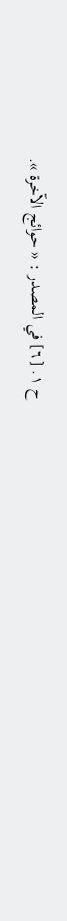ح ١. [٦] في المصدر : « حوائج الآخرة ».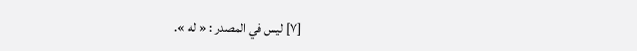[٧] ليس في المصدر : « له ».